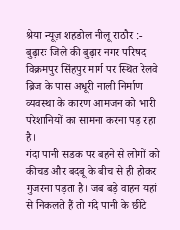श्रेया न्यूज़ शहडोल नीलू राठौर :- बुढ़ारः जिले की बुढ़ार नगर परिषद विक्रमपुर सिंहपुर मार्ग पर स्थित रेलवे ब्रिज के पास अधूरी नाली निर्माण व्यवस्था के कारण आमजन को भारी परेशानियों का सामना करना पड़ रहा है।
गंदा पानी सडक पर बहने से लोगों को कीचड और बदबू के बीच से ही होकर गुजरना पड़ता है। जब बड़े वाहन यहां से निकलते हैं तो गंदे पानी के छींटे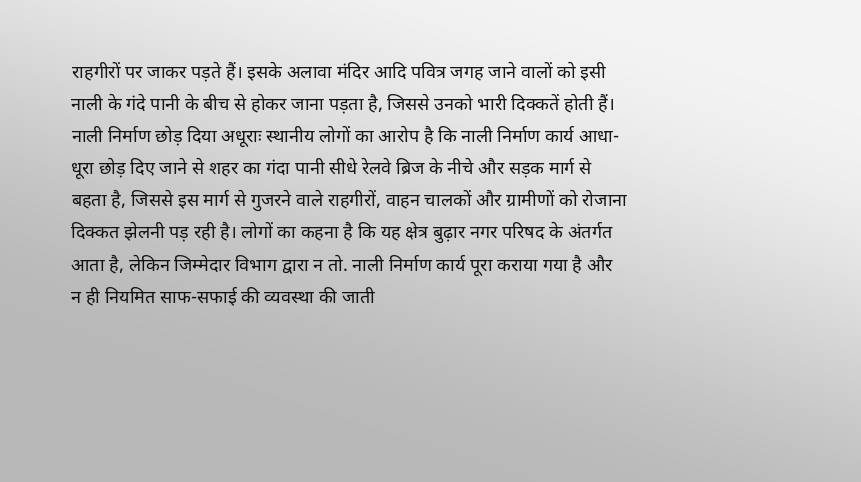राहगीरों पर जाकर पड़ते हैं। इसके अलावा मंदिर आदि पवित्र जगह जाने वालों को इसी नाली के गंदे पानी के बीच से होकर जाना पड़ता है, जिससे उनको भारी दिक्कतें होती हैं।
नाली निर्माण छोड़ दिया अधूराः स्थानीय लोगों का आरोप है कि नाली निर्माण कार्य आधा-धूरा छोड़ दिए जाने से शहर का गंदा पानी सीधे रेलवे ब्रिज के नीचे और सड़क मार्ग से बहता है, जिससे इस मार्ग से गुजरने वाले राहगीरों, वाहन चालकों और ग्रामीणों को रोजाना दिक्कत झेलनी पड़ रही है। लोगों का कहना है कि यह क्षेत्र बुढ़ार नगर परिषद के अंतर्गत आता है, लेकिन जिम्मेदार विभाग द्वारा न तो. नाली निर्माण कार्य पूरा कराया गया है और न ही नियमित साफ-सफाई की व्यवस्था की जाती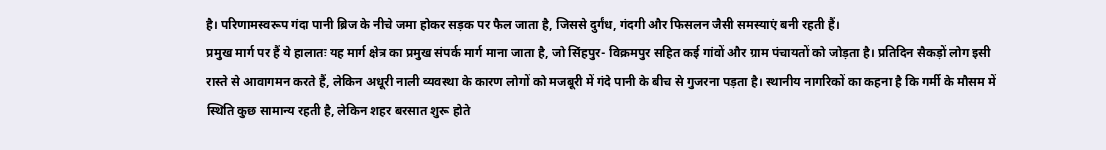है। परिणामस्वरूप गंदा पानी ब्रिज के नीचे जमा होकर सड़क पर फैल जाता है, जिससे दुर्गंध, गंदगी और फिसलन जैसी समस्याएं बनी रहती हैं।
प्रमुख मार्ग पर हैं ये हालातः यह मार्ग क्षेत्र का प्रमुख संपर्क मार्ग माना जाता है, जो सिंहपुर- विक्रमपुर सहित कई गांवों और ग्राम पंचायतों को जोड़ता है। प्रतिदिन सैकड़ों लोग इसी रास्ते से आवागमन करते हैं, लेकिन अधूरी नाली व्यवस्था के कारण लोगों को मजबूरी में गंदे पानी के बीच से गुजरना पड़ता है। स्थानीय नागरिकों का कहना है कि गर्मी के मौसम में स्थिति कुछ सामान्य रहती है, लेकिन शहर बरसात शुरू होते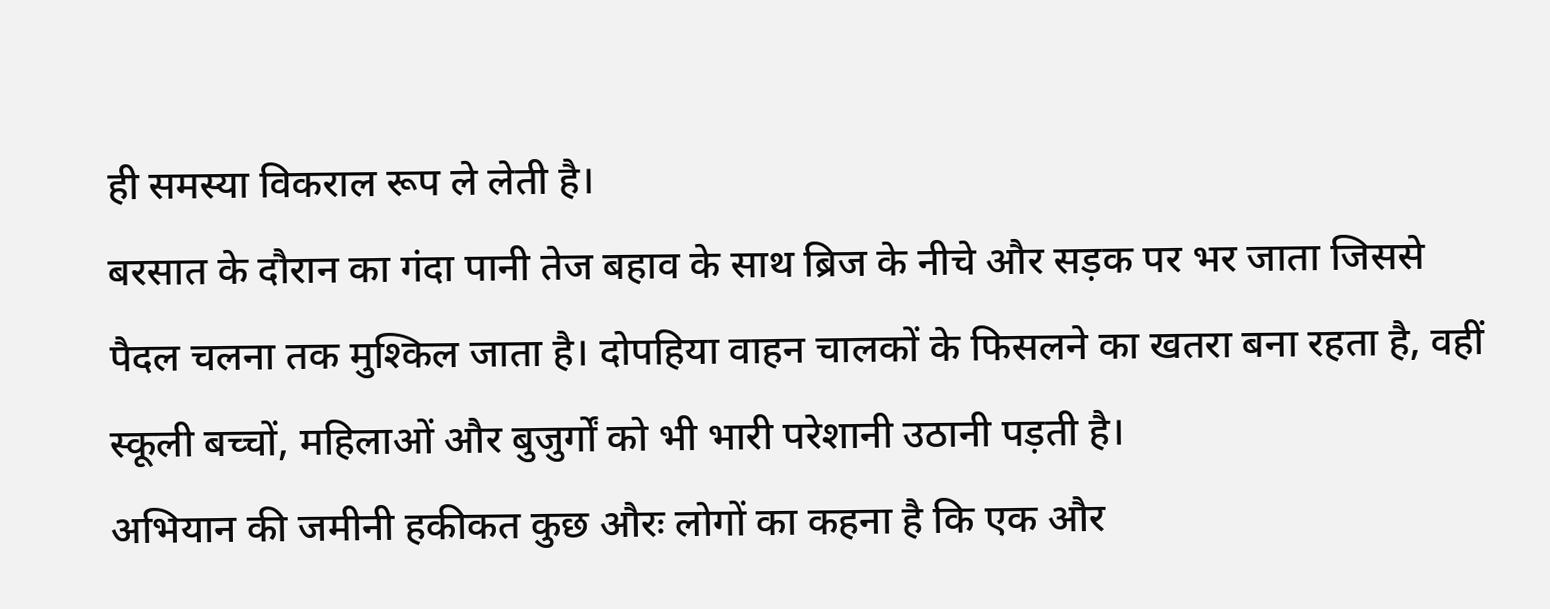ही समस्या विकराल रूप ले लेती है।
बरसात के दौरान का गंदा पानी तेज बहाव के साथ ब्रिज के नीचे और सड़क पर भर जाता जिससे पैदल चलना तक मुश्किल जाता है। दोपहिया वाहन चालकों के फिसलने का खतरा बना रहता है, वहीं स्कूली बच्चों, महिलाओं और बुजुर्गों को भी भारी परेशानी उठानी पड़ती है।
अभियान की जमीनी हकीकत कुछ औरः लोगों का कहना है कि एक और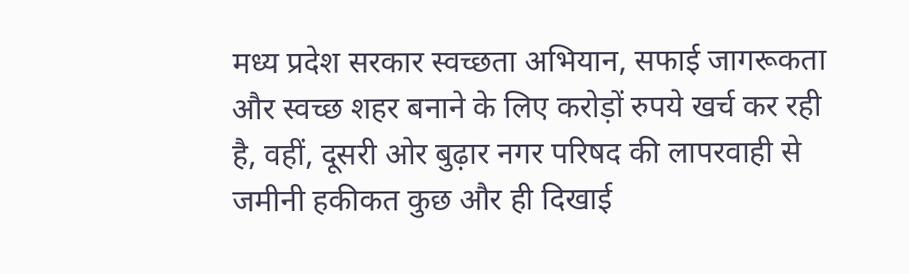मध्य प्रदेश सरकार स्वच्छता अभियान, सफाई जागरूकता और स्वच्छ शहर बनाने के लिए करोड़ों रुपये खर्च कर रही है, वहीं, दूसरी ओर बुढ़ार नगर परिषद की लापरवाही से जमीनी हकीकत कुछ और ही दिखाई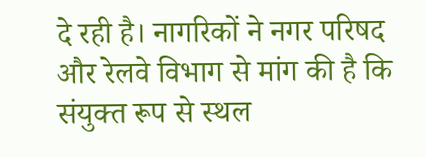दे रही है। नागरिकों ने नगर परिषद और रेलवे विभाग से मांग की है कि संयुक्त रूप से स्थल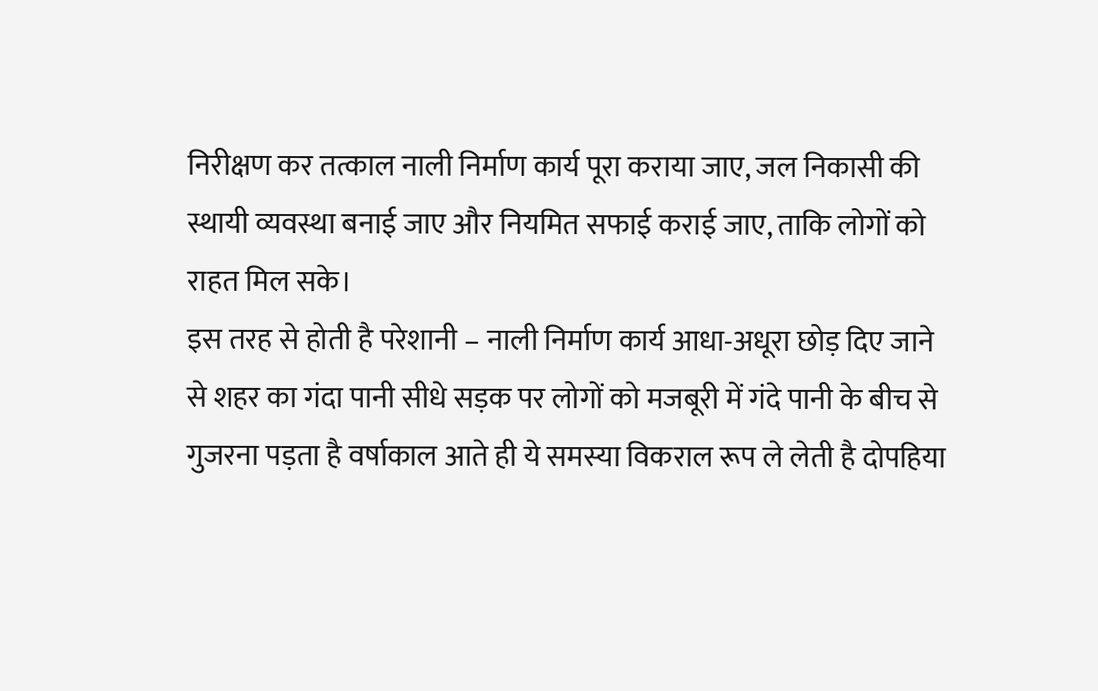निरीक्षण कर तत्काल नाली निर्माण कार्य पूरा कराया जाए, जल निकासी की स्थायी व्यवस्था बनाई जाए और नियमित सफाई कराई जाए, ताकि लोगों को राहत मिल सके।
इस तरह से होती है परेशानी – नाली निर्माण कार्य आधा-अधूरा छोड़ दिए जाने से शहर का गंदा पानी सीधे सड़क पर लोगों को मजबूरी में गंदे पानी के बीच से गुजरना पड़ता है वर्षाकाल आते ही ये समस्या विकराल रूप ले लेती है दोपहिया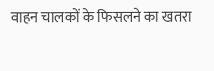वाहन चालकों के फिसलने का खतरा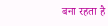बना रहता है